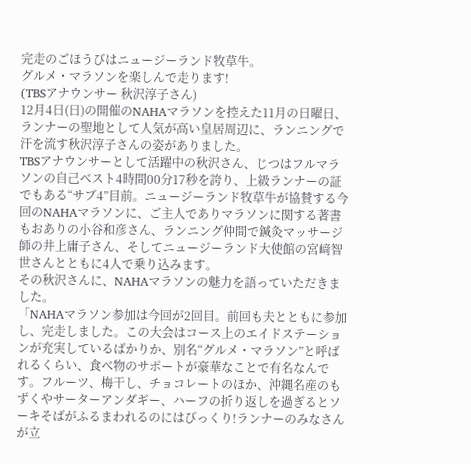完走のごほうびはニュージーランド牧草牛。
グルメ・マラソンを楽しんで走ります!
(TBSアナウンサー 秋沢淳子さん)
12月4日(日)の開催のNAHAマラソンを控えた11月の日曜日、ランナーの聖地として人気が高い皇居周辺に、ランニングで汗を流す秋沢淳子さんの姿がありました。
TBSアナウンサーとして活躍中の秋沢さん、じつはフルマラソンの自己ベスト4時間00分17秒を誇り、上級ランナーの証でもある“サブ4”目前。ニュージーランド牧草牛が協賛する今回のNAHAマラソンに、ご主人でありマラソンに関する著書もおありの小谷和彦さん、ランニング仲間で鍼灸マッサージ師の井上庸子さん、そしてニュージーランド大使館の宮﨑智世さんとともに4人で乗り込みます。
その秋沢さんに、NAHAマラソンの魅力を語っていただきました。
「NAHAマラソン参加は今回が2回目。前回も夫とともに参加し、完走しました。この大会はコース上のエイドステーションが充実しているばかりか、別名“グルメ・マラソン”と呼ばれるくらい、食べ物のサポートが豪華なことで有名なんです。フルーツ、梅干し、チョコレートのほか、沖縄名産のもずくやサーターアンダギー、ハーフの折り返しを過ぎるとソーキそばがふるまわれるのにはびっくり!ランナーのみなさんが立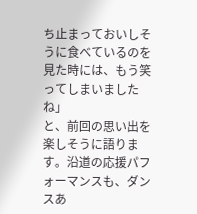ち止まっておいしそうに食べているのを見た時には、もう笑ってしまいましたね」
と、前回の思い出を楽しそうに語ります。沿道の応援パフォーマンスも、ダンスあ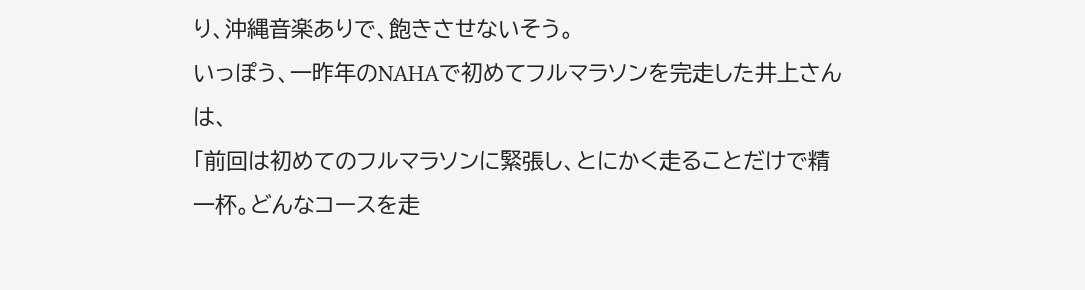り、沖縄音楽ありで、飽きさせないそう。
いっぽう、一昨年のNAHAで初めてフルマラソンを完走した井上さんは、
「前回は初めてのフルマラソンに緊張し、とにかく走ることだけで精一杯。どんなコースを走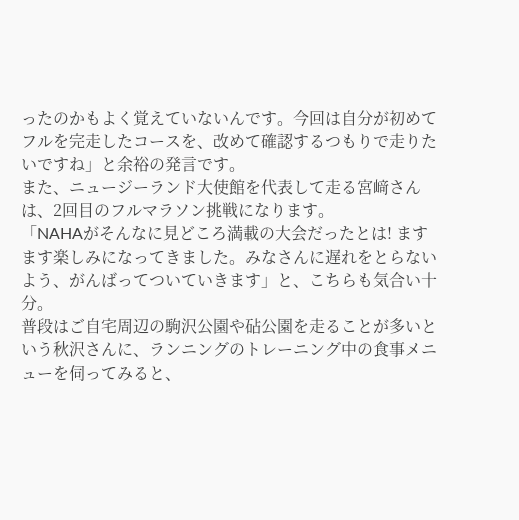ったのかもよく覚えていないんです。今回は自分が初めてフルを完走したコースを、改めて確認するつもりで走りたいですね」と余裕の発言です。
また、ニュージーランド大使館を代表して走る宮﨑さんは、2回目のフルマラソン挑戦になります。
「NAHAがそんなに見どころ満載の大会だったとは! ますます楽しみになってきました。みなさんに遅れをとらないよう、がんばってついていきます」と、こちらも気合い十分。
普段はご自宅周辺の駒沢公園や砧公園を走ることが多いという秋沢さんに、ランニングのトレーニング中の食事メニューを伺ってみると、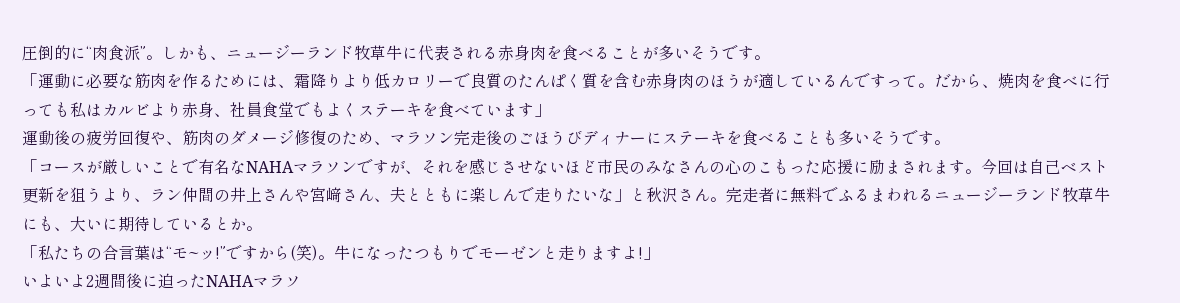圧倒的に“肉食派”。しかも、ニュージーランド牧草牛に代表される赤身肉を食べることが多いそうです。
「運動に必要な筋肉を作るためには、霜降りより低カロリーで良質のたんぱく質を含む赤身肉のほうが適しているんですって。だから、焼肉を食べに行っても私はカルビより赤身、社員食堂でもよくステーキを食べています」
運動後の疲労回復や、筋肉のダメージ修復のため、マラソン完走後のごほうびディナーにステーキを食べることも多いそうです。
「コースが厳しいことで有名なNAHAマラソンですが、それを感じさせないほど市民のみなさんの心のこもった応援に励まされます。今回は自己ベスト更新を狙うより、ラン仲間の井上さんや宮﨑さん、夫とともに楽しんで走りたいな」と秋沢さん。完走者に無料でふるまわれるニュージーランド牧草牛にも、大いに期待しているとか。
「私たちの合言葉は“モ~ッ!”ですから(笑)。牛になったつもりでモーゼンと走りますよ!」
いよいよ2週間後に迫ったNAHAマラソ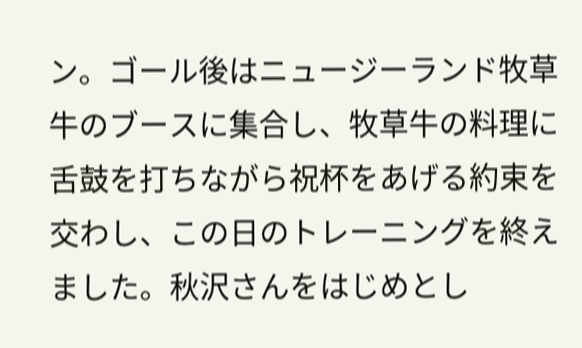ン。ゴール後はニュージーランド牧草牛のブースに集合し、牧草牛の料理に舌鼓を打ちながら祝杯をあげる約束を交わし、この日のトレーニングを終えました。秋沢さんをはじめとし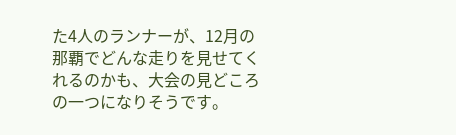た4人のランナーが、12月の那覇でどんな走りを見せてくれるのかも、大会の見どころの一つになりそうです。